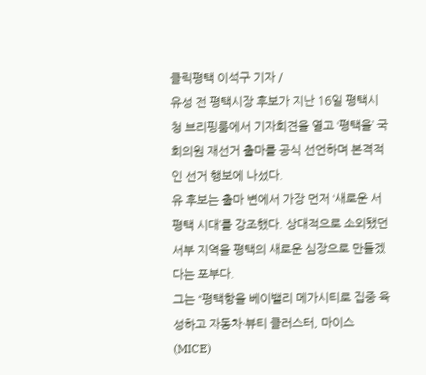클릭평택 이석구 기자 /
유성 전 평택시장 후보가 지난 16일 평택시청 브리핑룸에서 기자회견을 열고 ‘평택을’ 국회의원 재선거 출마를 공식 선언하며 본격적인 선거 행보에 나섰다.
유 후보는 출마 변에서 가장 먼저 ‘새로운 서평택 시대’를 강조했다. 상대적으로 소외됐던 서부 지역을 평택의 새로운 심장으로 만들겠다는 포부다.
그는 “평택항을 베이밸리 메가시티로 집중 육성하고 자동차·뷰티 클러스터, 마이스(MICE)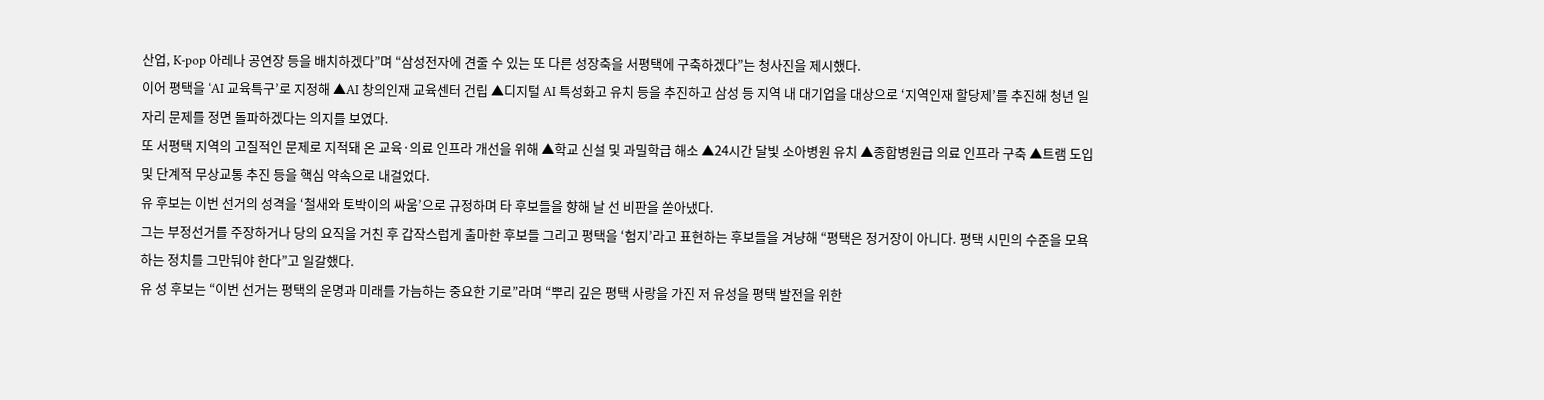산업, K-pop 아레나 공연장 등을 배치하겠다”며 “삼성전자에 견줄 수 있는 또 다른 성장축을 서평택에 구축하겠다”는 청사진을 제시했다.
이어 평택을 ‘AI 교육특구’로 지정해 ▲AI 창의인재 교육센터 건립 ▲디지털 AI 특성화고 유치 등을 추진하고 삼성 등 지역 내 대기업을 대상으로 ‘지역인재 할당제’를 추진해 청년 일자리 문제를 정면 돌파하겠다는 의지를 보였다.
또 서평택 지역의 고질적인 문제로 지적돼 온 교육·의료 인프라 개선을 위해 ▲학교 신설 및 과밀학급 해소 ▲24시간 달빛 소아병원 유치 ▲종합병원급 의료 인프라 구축 ▲트램 도입 및 단계적 무상교통 추진 등을 핵심 약속으로 내걸었다.
유 후보는 이번 선거의 성격을 ‘철새와 토박이의 싸움’으로 규정하며 타 후보들을 향해 날 선 비판을 쏟아냈다.
그는 부정선거를 주장하거나 당의 요직을 거친 후 갑작스럽게 출마한 후보들 그리고 평택을 ‘험지’라고 표현하는 후보들을 겨냥해 “평택은 정거장이 아니다. 평택 시민의 수준을 모욕하는 정치를 그만둬야 한다”고 일갈했다.
유 성 후보는 “이번 선거는 평택의 운명과 미래를 가늠하는 중요한 기로”라며 “뿌리 깊은 평택 사랑을 가진 저 유성을 평택 발전을 위한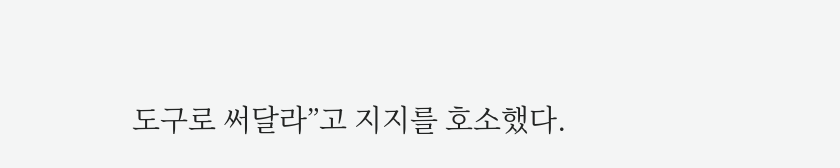도구로 써달라”고 지지를 호소했다.